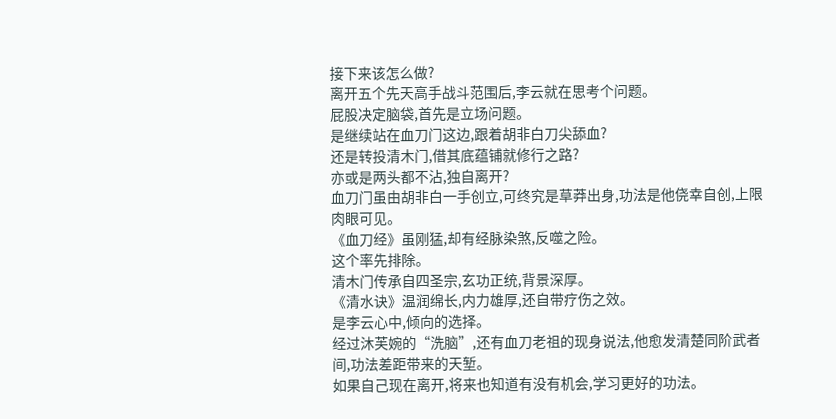接下来该怎么做?
离开五个先天高手战斗范围后,李云就在思考个问题。
屁股决定脑袋,首先是立场问题。
是继续站在血刀门这边,跟着胡非白刀尖舔血?
还是转投清木门,借其底蕴铺就修行之路?
亦或是两头都不沾,独自离开?
血刀门虽由胡非白一手创立,可终究是草莽出身,功法是他侥幸自创,上限肉眼可见。
《血刀经》虽刚猛,却有经脉染煞,反噬之险。
这个率先排除。
清木门传承自四圣宗,玄功正统,背景深厚。
《清水诀》温润绵长,内力雄厚,还自带疗伤之效。
是李云心中,倾向的选择。
经过沐芙婉的“洗脑”,还有血刀老祖的现身说法,他愈发清楚同阶武者间,功法差距带来的天堑。
如果自己现在离开,将来也知道有没有机会,学习更好的功法。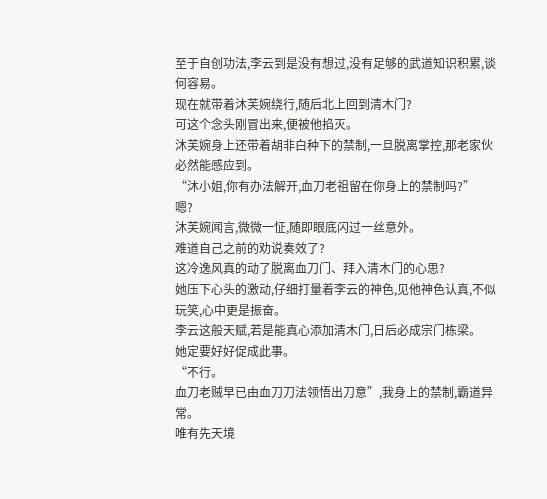至于自创功法,李云到是没有想过,没有足够的武道知识积累,谈何容易。
现在就带着沐芙婉绕行,随后北上回到清木门?
可这个念头刚冒出来,便被他掐灭。
沐芙婉身上还带着胡非白种下的禁制,一旦脱离掌控,那老家伙必然能感应到。
“沐小姐,你有办法解开,血刀老祖留在你身上的禁制吗?”
嗯?
沐芙婉闻言,微微一怔,随即眼底闪过一丝意外。
难道自己之前的劝说奏效了?
这冷逸风真的动了脱离血刀门、拜入清木门的心思?
她压下心头的激动,仔细打量着李云的神色,见他神色认真,不似玩笑,心中更是振奋。
李云这般天赋,若是能真心添加清木门,日后必成宗门栋梁。
她定要好好促成此事。
“不行。
血刀老贼早已由血刀刀法领悟出刀意”,我身上的禁制,霸道异常。
唯有先天境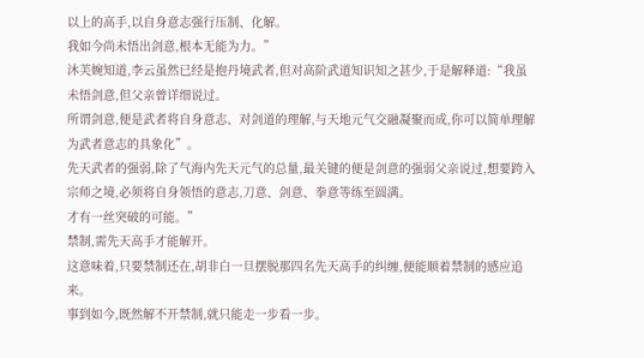以上的高手,以自身意志强行压制、化解。
我如今尚未悟出剑意,根本无能为力。”
沐芙婉知道,李云虽然已经是抱丹境武者,但对高阶武道知识知之甚少,于是解释道:“我虽未悟剑意,但父亲曾详细说过。
所谓剑意,便是武者将自身意志、对剑道的理解,与天地元气交融凝聚而成,你可以简单理解为武者意志的具象化”。
先天武者的强弱,除了气海内先天元气的总量,最关键的便是剑意的强弱父亲说过,想要跨入宗师之境,必须将自身领悟的意志,刀意、剑意、拳意等练至圆满。
才有一丝突破的可能。”
禁制,需先天高手才能解开。
这意味着,只要禁制还在,胡非白一旦摆脱那四名先天高手的纠缠,便能顺着禁制的感应追来。
事到如今,既然解不开禁制,就只能走一步看一步。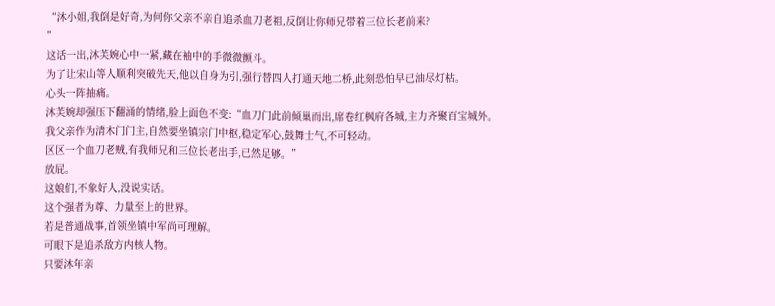“沐小姐,我倒是好奇,为何你父亲不亲自追杀血刀老祖,反倒让你师兄带着三位长老前来?
”
这话一出,沐芙婉心中一紧,藏在袖中的手微微颤斗。
为了让宋山等人顺利突破先天,他以自身为引,强行替四人打通天地二桥,此刻恐怕早已油尽灯枯。
心头一阵抽痛。
沐芙婉却强压下翻涌的情绪,脸上面色不变:“血刀门此前倾巢而出,席卷红枫府各城,主力齐聚百宝城外。
我父亲作为清木门门主,自然要坐镇宗门中枢,稳定军心,鼓舞士气,不可轻动。
区区一个血刀老贼,有我师兄和三位长老出手,已然足够。”
放屁。
这娘们,不象好人,没说实话。
这个强者为尊、力量至上的世界。
若是普通战事,首领坐镇中军尚可理解。
可眼下是追杀敌方内核人物。
只要沐年亲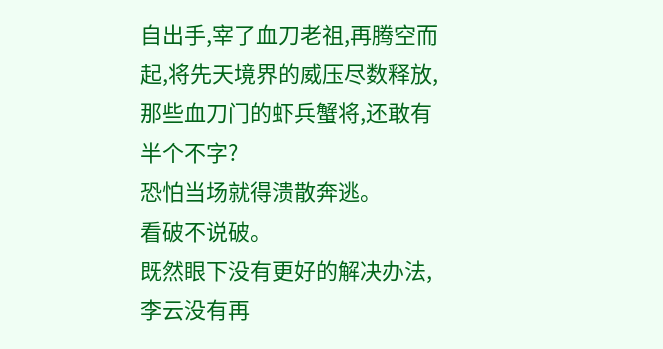自出手,宰了血刀老祖,再腾空而起,将先天境界的威压尽数释放,那些血刀门的虾兵蟹将,还敢有半个不字?
恐怕当场就得溃散奔逃。
看破不说破。
既然眼下没有更好的解决办法,李云没有再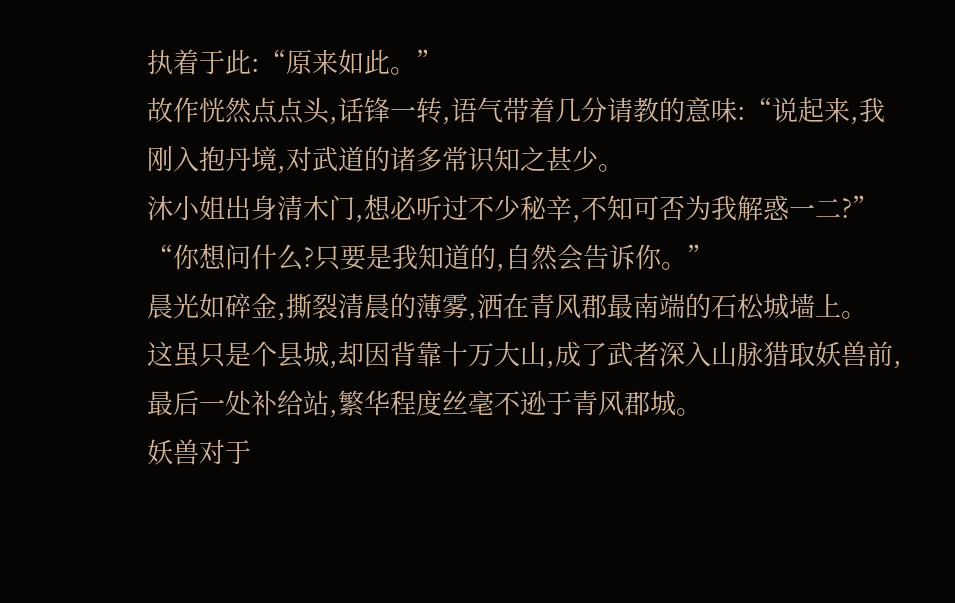执着于此:“原来如此。”
故作恍然点点头,话锋一转,语气带着几分请教的意味:“说起来,我刚入抱丹境,对武道的诸多常识知之甚少。
沐小姐出身清木门,想必听过不少秘辛,不知可否为我解惑一二?”
“你想问什么?只要是我知道的,自然会告诉你。”
晨光如碎金,撕裂清晨的薄雾,洒在青风郡最南端的石松城墙上。
这虽只是个县城,却因背靠十万大山,成了武者深入山脉猎取妖兽前,最后一处补给站,繁华程度丝毫不逊于青风郡城。
妖兽对于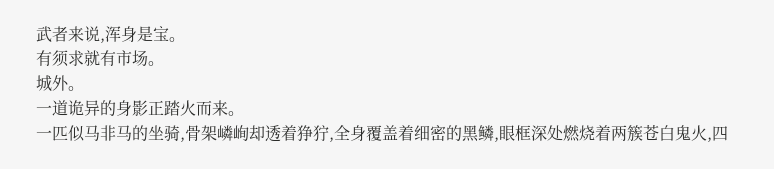武者来说,浑身是宝。
有须求就有市场。
城外。
一道诡异的身影正踏火而来。
一匹似马非马的坐骑,骨架嶙峋却透着狰狞,全身覆盖着细密的黑鳞,眼框深处燃烧着两簇苍白鬼火,四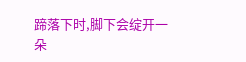蹄落下时,脚下会绽开一朵